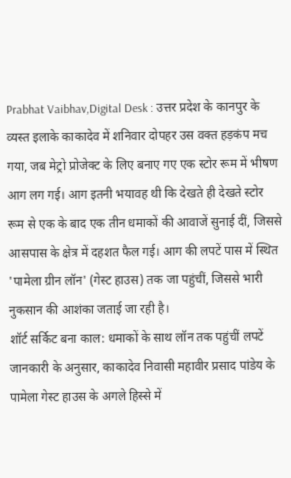Prabhat Vaibhav,Digital Desk : उत्तर प्रदेश के कानपुर के व्यस्त इलाके काकादेव में शनिवार दोपहर उस वक्त हड़कंप मच गया, जब मेट्रो प्रोजेक्ट के लिए बनाए गए एक स्टोर रूम में भीषण आग लग गई। आग इतनी भयावह थी कि देखते ही देखते स्टोर रूम से एक के बाद एक तीन धमाकों की आवाजें सुनाई दीं, जिससे आसपास के क्षेत्र में दहशत फैल गई। आग की लपटें पास में स्थित 'पामेला ग्रीन लॉन' (गेस्ट हाउस) तक जा पहुंचीं, जिससे भारी नुकसान की आशंका जताई जा रही है।
शॉर्ट सर्किट बना काल: धमाकों के साथ लॉन तक पहुंचीं लपटें
जानकारी के अनुसार, काकादेव निवासी महावीर प्रसाद पांडेय के पामेला गेस्ट हाउस के अगले हिस्से में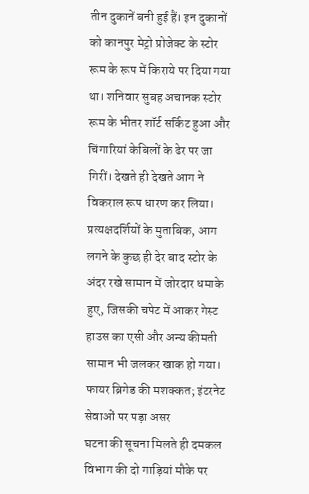तीन दुकानें बनी हुई हैं। इन दुकानों को कानपुर मेट्रो प्रोजेक्ट के स्टोर रूम के रूप में किराये पर दिया गया था। शनिवार सुबह अचानक स्टोर रूम के भीतर शॉर्ट सर्किट हुआ और चिंगारियां केबिलों के ढेर पर जा गिरीं। देखते ही देखते आग ने विकराल रूप धारण कर लिया। प्रत्यक्षदर्शियों के मुताबिक, आग लगने के कुछ ही देर बाद स्टोर के अंदर रखे सामान में जोरदार धमाके हुए, जिसकी चपेट में आकर गेस्ट हाउस का एसी और अन्य कीमती सामान भी जलकर खाक हो गया।
फायर ब्रिगेड की मशक्कत; इंटरनेट सेवाओं पर पड़ा असर
घटना की सूचना मिलते ही दमकल विभाग की दो गाड़ियां मौके पर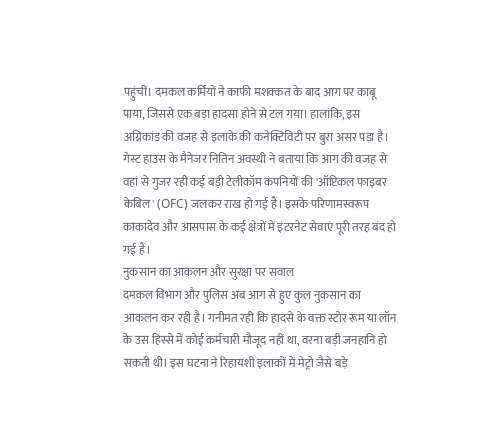पहुंचीं। दमकल कर्मियों ने काफी मशक्कत के बाद आग पर काबू पाया, जिससे एक बड़ा हादसा होने से टल गया। हालांकि, इस अग्निकांड की वजह से इलाके की कनेक्टिविटी पर बुरा असर पड़ा है। गेस्ट हाउस के मैनेजर नितिन अवस्थी ने बताया कि आग की वजह से वहां से गुजर रही कई बड़ी टेलीकॉम कंपनियों की 'ऑप्टिकल फाइबर केबिल' (OFC) जलकर राख हो गई हैं। इसके परिणामस्वरूप काकादेव और आसपास के कई क्षेत्रों में इंटरनेट सेवाएं पूरी तरह बंद हो गई हैं।
नुकसान का आकलन और सुरक्षा पर सवाल
दमकल विभाग और पुलिस अब आग से हुए कुल नुकसान का आकलन कर रही है। गनीमत रही कि हादसे के वक्त स्टोर रूम या लॉन के उस हिस्से में कोई कर्मचारी मौजूद नहीं था, वरना बड़ी जनहानि हो सकती थी। इस घटना ने रिहायशी इलाकों में मेट्रो जैसे बड़े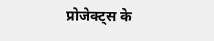प्रोजेक्ट्स के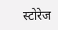स्टोरेज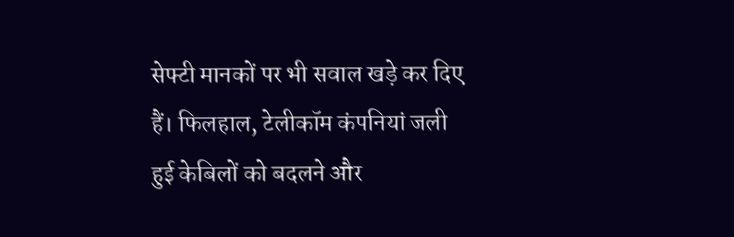सेफ्टी मानकों पर भी सवाल खड़े कर दिए हैं। फिलहाल, टेलीकॉम कंपनियां जली हुई केबिलों को बदलने और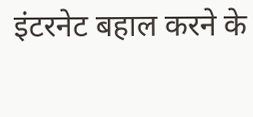इंटरनेट बहाल करने के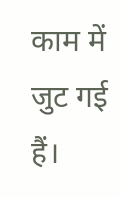काम में जुट गई हैं।